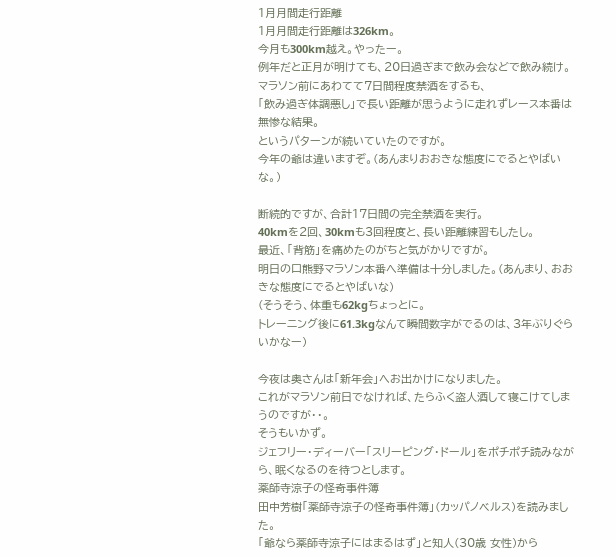1月月間走行距離
1月月間走行距離は326km。
今月も300km越え。やったー。
例年だと正月が明けても、20日過ぎまで飲み会などで飲み続け。
マラソン前にあわてて7日間程度禁酒をするも、
「飲み過ぎ体調悪し」で長い距離が思うように走れずレース本番は無惨な結果。
というパターンが続いていたのですが。
今年の爺は違いますぞ。(あんまりおおきな態度にでるとやばいな。)

断続的ですが、合計17日間の完全禁酒を実行。
40kmを2回、30kmも3回程度と、長い距離練習もしたし。
最近、「背筋」を痛めたのがちと気がかりですが。
明日の口熊野マラソン本番へ準備は十分しました。(あんまり、おおきな態度にでるとやばいな)
(そうそう、体重も62kgちょっとに。
トレーニング後に61.3kgなんて瞬間数字がでるのは、3年ぶりぐらいかなー)

今夜は奥さんは「新年会」へお出かけになりました。
これがマラソン前日でなければ、たらふく盗人酒して寝こけてしまうのですが・・。
そうもいかず。
ジェフリー・ディーバー「スリーピング・ドール」をポチポチ読みながら、眠くなるのを待つとします。
薬師寺涼子の怪奇事件簿
田中芳樹「薬師寺涼子の怪奇事件簿」(カッパノベルス)を読みました。
「爺なら薬師寺涼子にはまるはず」と知人(30歳 女性)から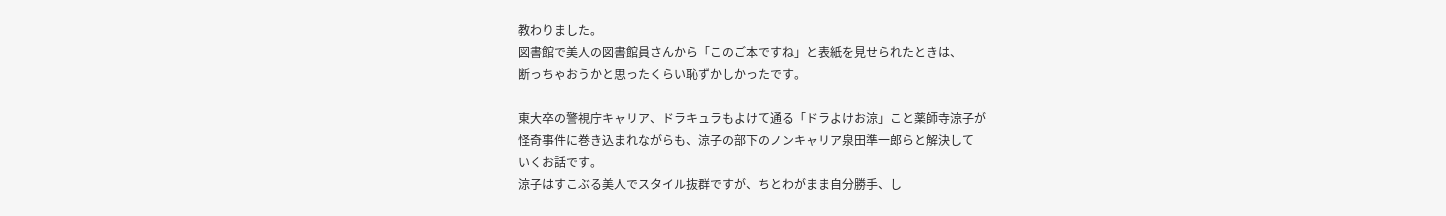教わりました。
図書館で美人の図書館員さんから「このご本ですね」と表紙を見せられたときは、
断っちゃおうかと思ったくらい恥ずかしかったです。

東大卒の警視庁キャリア、ドラキュラもよけて通る「ドラよけお涼」こと薬師寺涼子が
怪奇事件に巻き込まれながらも、涼子の部下のノンキャリア泉田準一郎らと解決して
いくお話です。
涼子はすこぶる美人でスタイル抜群ですが、ちとわがまま自分勝手、し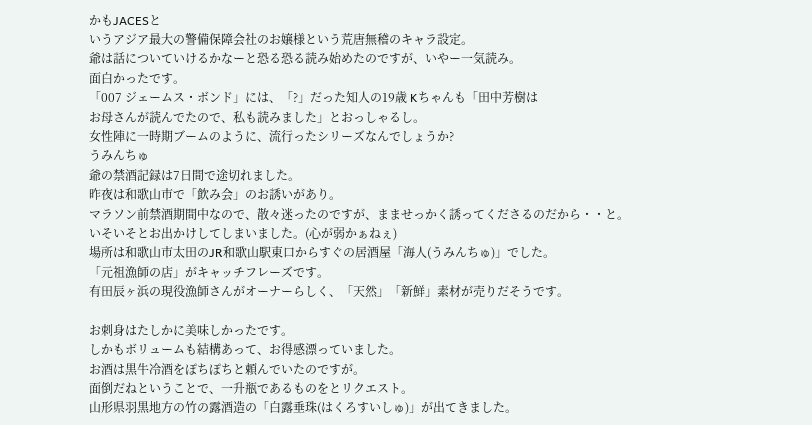かもJACESと
いうアジア最大の警備保障会社のお嬢様という荒唐無稽のキャラ設定。
爺は話についていけるかなーと恐る恐る読み始めたのですが、いやー一気読み。
面白かったです。
「007 ジェームス・ボンド」には、「?」だった知人の19歳 Kちゃんも「田中芳樹は
お母さんが読んでたので、私も読みました」とおっしゃるし。
女性陣に一時期ブームのように、流行ったシリーズなんでしょうか?
うみんちゅ
爺の禁酒記録は7日間で途切れました。
昨夜は和歌山市で「飲み会」のお誘いがあり。
マラソン前禁酒期間中なので、散々迷ったのですが、まませっかく誘ってくださるのだから・・と。
いそいそとお出かけしてしまいました。(心が弱かぁねぇ)
場所は和歌山市太田のJR和歌山駅東口からすぐの居酒屋「海人(うみんちゅ)」でした。
「元祖漁師の店」がキャッチフレーズです。
有田辰ヶ浜の現役漁師さんがオーナーらしく、「天然」「新鮮」素材が売りだそうです。

お刺身はたしかに美味しかったです。
しかもボリュームも結構あって、お得感漂っていました。
お酒は黒牛冷酒をぽちぽちと頼んでいたのですが。
面倒だねということで、一升瓶であるものをとリクエスト。
山形県羽黒地方の竹の露酒造の「白露垂珠(はくろすいしゅ)」が出てきました。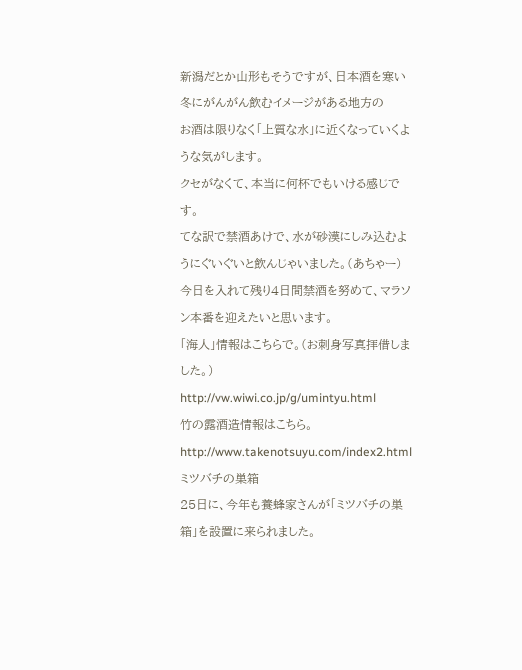新潟だとか山形もそうですが、日本酒を寒い冬にがんがん飲むイメージがある地方の
お酒は限りなく「上質な水」に近くなっていくような気がします。
クセがなくて、本当に何杯でもいける感じです。
てな訳で禁酒あけで、水が砂漠にしみ込むようにぐいぐいと飲んじゃいました。(あちゃー)
今日を入れて残り4日間禁酒を努めて、マラソン本番を迎えたいと思います。
「海人」情報はこちらで。(お刺身写真拝借しました。)
http://vw.wiwi.co.jp/g/umintyu.html
竹の露酒造情報はこちら。
http://www.takenotsuyu.com/index2.html
ミツバチの巣箱
25日に、今年も養蜂家さんが「ミツバチの巣箱」を設置に来られました。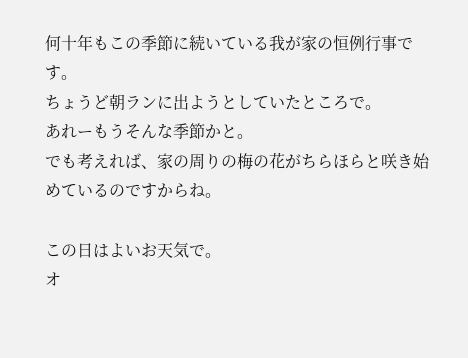何十年もこの季節に続いている我が家の恒例行事です。
ちょうど朝ランに出ようとしていたところで。
あれーもうそんな季節かと。
でも考えれば、家の周りの梅の花がちらほらと咲き始めているのですからね。

この日はよいお天気で。
オ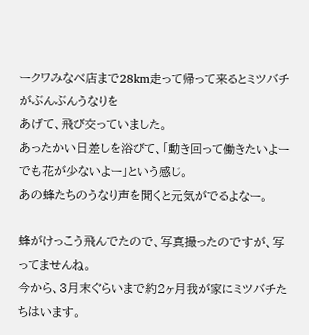ークワみなべ店まで28km走って帰って来るとミツバチがぶんぶんうなりを
あげて、飛び交っていました。
あったかい日差しを浴びて、「動き回って働きたいよーでも花が少ないよー」という感じ。
あの蜂たちのうなり声を聞くと元気がでるよなー。

蜂がけっこう飛んでたので、写真撮ったのですが、写ってませんね。
今から、3月末ぐらいまで約2ヶ月我が家にミツバチたちはいます。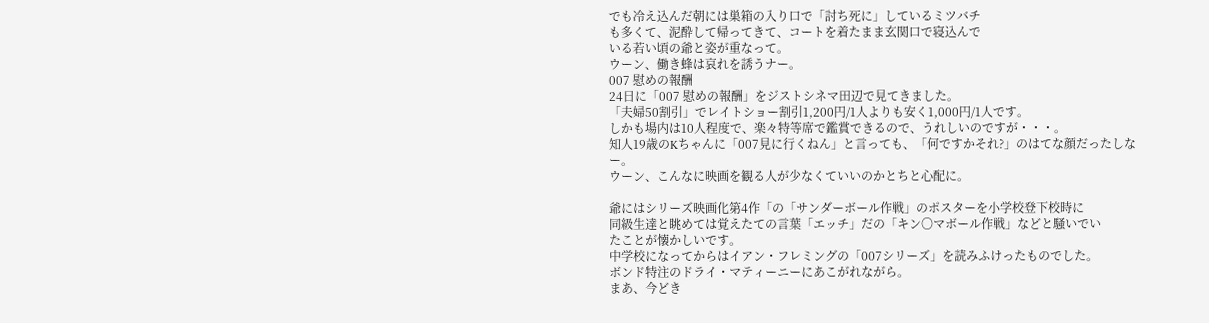でも冷え込んだ朝には巣箱の入り口で「討ち死に」しているミツバチ
も多くて、泥酔して帰ってきて、コートを着たまま玄関口で寝込んで
いる若い頃の爺と姿が重なって。
ウーン、働き蜂は哀れを誘うナー。
007 慰めの報酬
24日に「007 慰めの報酬」をジストシネマ田辺で見てきました。
「夫婦50割引」でレイトショー割引1,200円/1人よりも安く1,000円/1人です。
しかも場内は10人程度で、楽々特等席で鑑賞できるので、うれしいのですが・・・。
知人19歳のKちゃんに「007見に行くねん」と言っても、「何ですかそれ?」のはてな顔だったしなー。
ウーン、こんなに映画を観る人が少なくていいのかとちと心配に。

爺にはシリーズ映画化第4作「の「サンダーボール作戦」のポスターを小学校登下校時に
同級生達と眺めては覚えたての言葉「エッチ」だの「キン〇マボール作戦」などと騒いでい
たことが懐かしいです。
中学校になってからはイアン・フレミングの「007シリーズ」を読みふけったものでした。
ボンド特注のドライ・マティーニーにあこがれながら。
まあ、今どき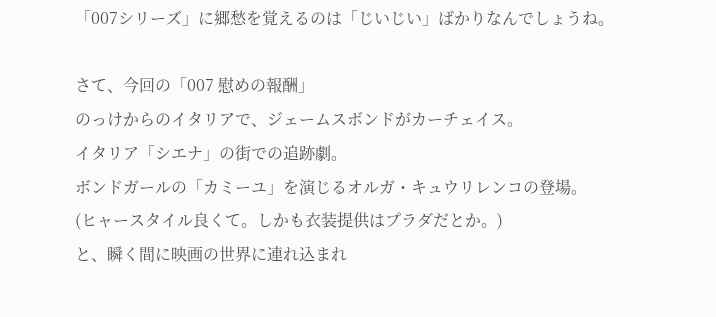「007シリーズ」に郷愁を覚えるのは「じいじい」ばかりなんでしょうね。

さて、今回の「007 慰めの報酬」
のっけからのイタリアで、ジェームスボンドがカーチェイス。
イタリア「シエナ」の街での追跡劇。
ボンドガールの「カミーユ」を演じるオルガ・キュウリレンコの登場。
(ヒャースタイル良くて。しかも衣装提供はプラダだとか。)
と、瞬く間に映画の世界に連れ込まれ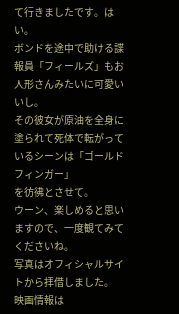て行きましたです。はい。
ボンドを途中で助ける諜報員「フィールズ」もお人形さんみたいに可愛いいし。
その彼女が原油を全身に塗られて死体で転がっているシーンは「ゴールドフィンガー」
を彷彿とさせて。
ウーン、楽しめると思いますので、一度観てみてくださいね。
写真はオフィシャルサイトから拝借しました。
映画情報は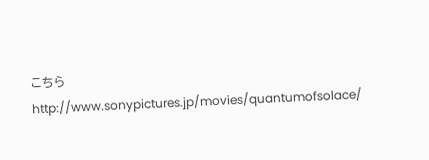こちら
http://www.sonypictures.jp/movies/quantumofsolace/